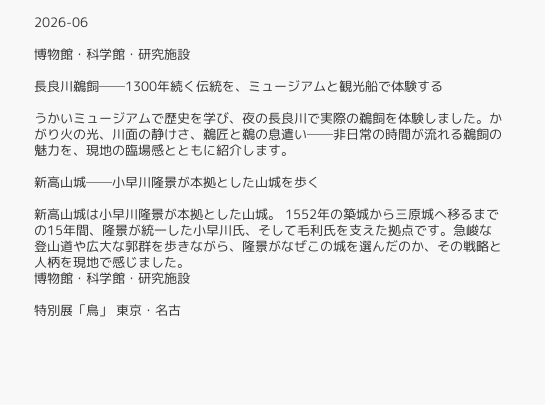2026-06

博物館・科学館・研究施設

長良川鵜飼──1300年続く伝統を、ミュージアムと観光船で体験する

うかいミュージアムで歴史を学び、夜の長良川で実際の鵜飼を体験しました。かがり火の光、川面の静けさ、鵜匠と鵜の息遣い──非日常の時間が流れる鵜飼の魅力を、現地の臨場感とともに紹介します。

新高山城──小早川隆景が本拠とした山城を歩く

新高山城は小早川隆景が本拠とした山城。 1552年の築城から三原城へ移るまでの15年間、隆景が統一した小早川氏、そして毛利氏を支えた拠点です。急峻な登山道や広大な郭群を歩きながら、隆景がなぜこの城を選んだのか、その戦略と人柄を現地で感じました。
博物館・科学館・研究施設

特別展「鳥」 東京・名古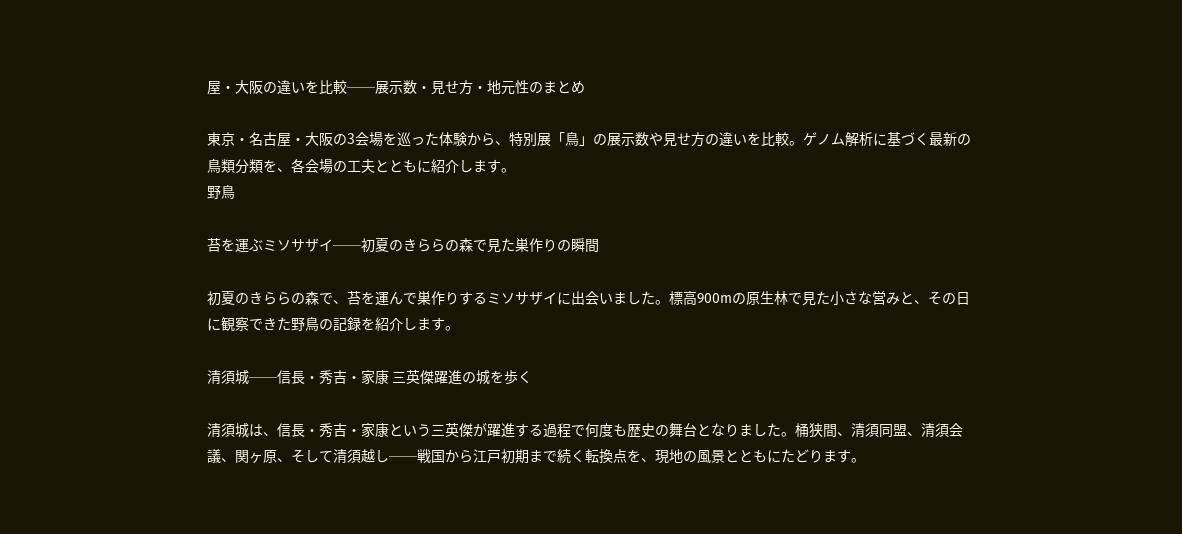屋・大阪の違いを比較──展示数・見せ方・地元性のまとめ

東京・名古屋・大阪の3会場を巡った体験から、特別展「鳥」の展示数や見せ方の違いを比較。ゲノム解析に基づく最新の鳥類分類を、各会場の工夫とともに紹介します。
野鳥

苔を運ぶミソサザイ──初夏のきららの森で見た巣作りの瞬間

初夏のきららの森で、苔を運んで巣作りするミソサザイに出会いました。標高900mの原生林で見た小さな営みと、その日に観察できた野鳥の記録を紹介します。

清須城──信長・秀吉・家康 三英傑躍進の城を歩く

清須城は、信長・秀吉・家康という三英傑が躍進する過程で何度も歴史の舞台となりました。桶狭間、清須同盟、清須会議、関ヶ原、そして清須越し──戦国から江戸初期まで続く転換点を、現地の風景とともにたどります。